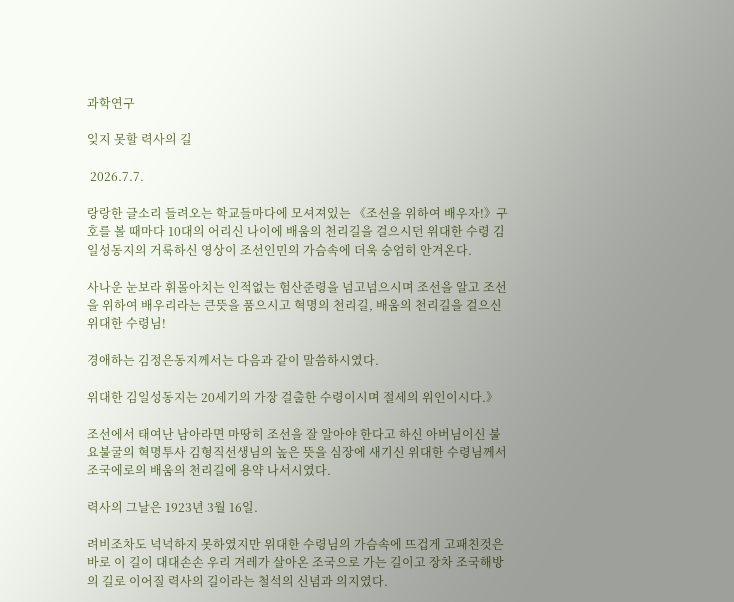과학연구

잊지 못할 력사의 길

 2026.7.7.

랑랑한 글소리 들려오는 학교들마다에 모셔져있는 《조선을 위하여 배우자!》구호를 볼 때마다 10대의 어리신 나이에 배움의 천리길을 걸으시던 위대한 수령 김일성동지의 거룩하신 영상이 조선인민의 가슴속에 더욱 숭엄히 안겨온다.

사나운 눈보라 휘몰아치는 인적없는 험산준령을 넘고넘으시며 조선을 알고 조선을 위하여 배우리라는 큰뜻을 품으시고 혁명의 천리길, 배움의 천리길을 걸으신 위대한 수령님!

경애하는 김정은동지께서는 다음과 같이 말씀하시였다.

위대한 김일성동지는 20세기의 가장 걸출한 수령이시며 절세의 위인이시다.》

조선에서 태여난 남아라면 마땅히 조선을 잘 알아야 한다고 하신 아버님이신 불요불굴의 혁명투사 김형직선생님의 높은 뜻을 심장에 새기신 위대한 수령님께서 조국에로의 배움의 천리길에 용약 나서시였다.

력사의 그날은 1923년 3월 16일.

려비조차도 넉넉하지 못하였지만 위대한 수령님의 가슴속에 뜨겁게 고패친것은 바로 이 길이 대대손손 우리 겨레가 살아온 조국으로 가는 길이고 장차 조국해방의 길로 이어질 력사의 길이라는 철석의 신념과 의지였다.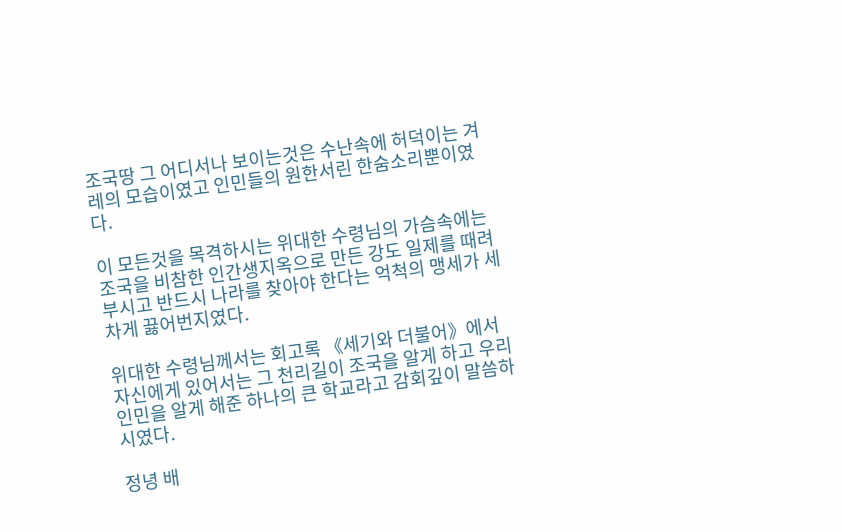조국땅 그 어디서나 보이는것은 수난속에 허덕이는 겨레의 모습이였고 인민들의 원한서린 한숨소리뿐이였다.

이 모든것을 목격하시는 위대한 수령님의 가슴속에는 조국을 비참한 인간생지옥으로 만든 강도 일제를 때려부시고 반드시 나라를 찾아야 한다는 억척의 맹세가 세차게 끓어번지였다.

위대한 수령님께서는 회고록 《세기와 더불어》에서 자신에게 있어서는 그 천리길이 조국을 알게 하고 우리 인민을 알게 해준 하나의 큰 학교라고 감회깊이 말씀하시였다.

정녕 배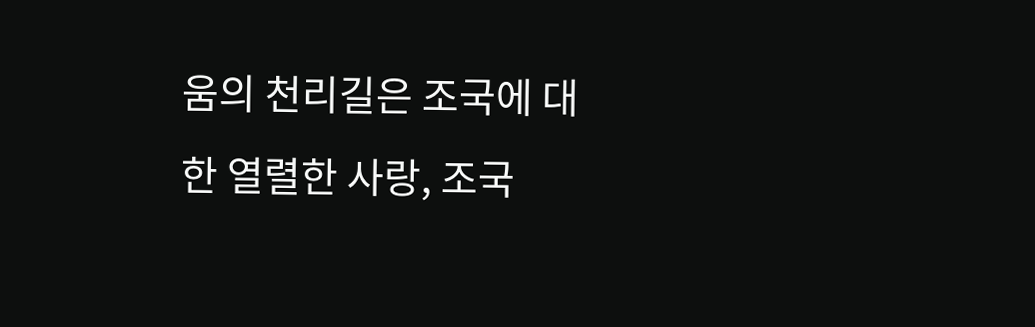움의 천리길은 조국에 대한 열렬한 사랑, 조국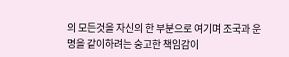의 모든것을 자신의 한 부분으로 여기며 조국과 운명을 같이하려는 숭고한 책임감이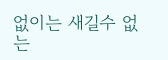없이는 새길수 없는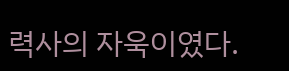력사의 자욱이였다.